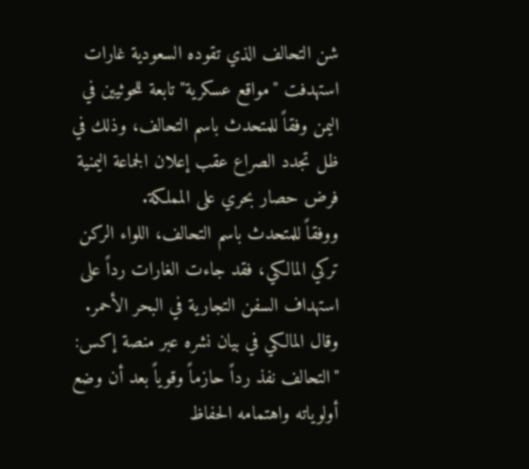شن التحالف الذي تقوده السعودية غارات استهدفت "مواقع عسكرية" تابعة للحوثيين في اليمن وفقاً للمتحدث باسم التحالف، وذلك في ظل تجدد الصراع عقب إعلان الجماعة اليمنية فرض حصار بحري على المملكة.
ووفقاً للمتحدث باسم التحالف، اللواء الركن تركي المالكي، فقد جاءت الغارات رداً على استهداف السفن التجارية في البحر الأحمر.
وقال المالكي في بيان نشره عبر منصة إكس: "التحالف نفذ رداً حازماً وقوياً بعد أن وضع أولوياته واهتمامه الحفاظ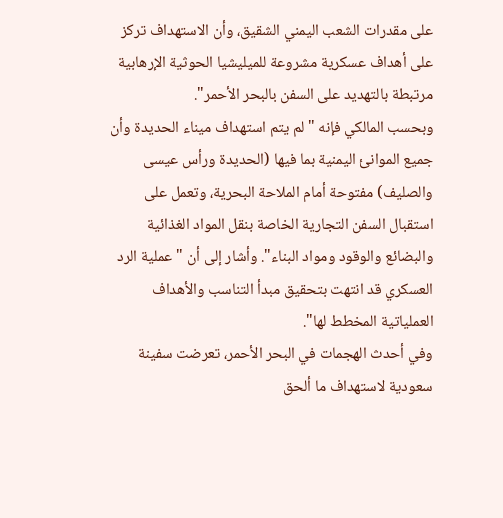على مقدرات الشعب اليمني الشقيق، وأن الاستهداف تركز على أهداف عسكرية مشروعة للميليشيا الحوثية الإرهابية مرتبطة بالتهديد على السفن بالبحر الأحمر".
وبحسب المالكي فإنه "لم يتم استهداف ميناء الحديدة وأن جميع الموانئ اليمنية بما فيها (الحديدة ورأس عيسى والصليف) مفتوحة أمام الملاحة البحرية، وتعمل على استقبال السفن التجارية الخاصة بنقل المواد الغذائية والبضائع والوقود ومواد البناء". وأشار إلى أن "عملية الرد العسكري قد انتهت بتحقيق مبدأ التناسب والأهداف العملياتية المخطط لها".
وفي أحدث الهجمات في البحر الأحمر، تعرضت سفينة سعودية لاستهداف ما ألحق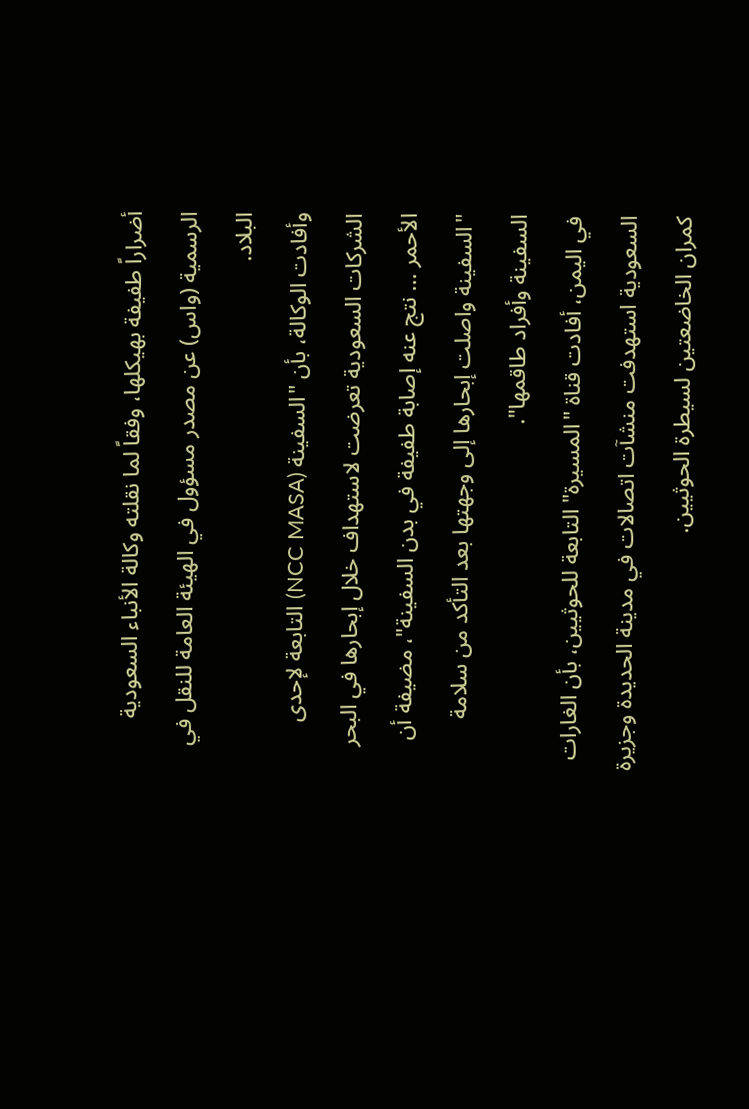أضراراً طفيفة بهيكلها، وفقاً لما نقلته وكالة الأنباء السعودية الرسمية (واس) عن مصدر مسؤول في الهيئة العامة للنقل في البلاد.
وأفادت الوكالة، بأن "السفينة (NCC MASA) التابعة لإحدى الشركات السعودية تعرضت لاستهداف خلال إبحارها في البحر الأحمر ... نتج عنه إصابة طفيفة في بدن السفينة"، مضيفة أن "السفينة واصلت إبحارها إلى وجهتها بعد التأكد من سلامة السفينة وأفراد طاقمها".
في اليمن، أفادت قناة "المسيرة" التابعة للحوثيين، بأن الغارات السعودية استهدفت منشآت اتصالات في مدينة الحديدة وجزيرة كمران الخاضعتين لسيطرة الحوثيين.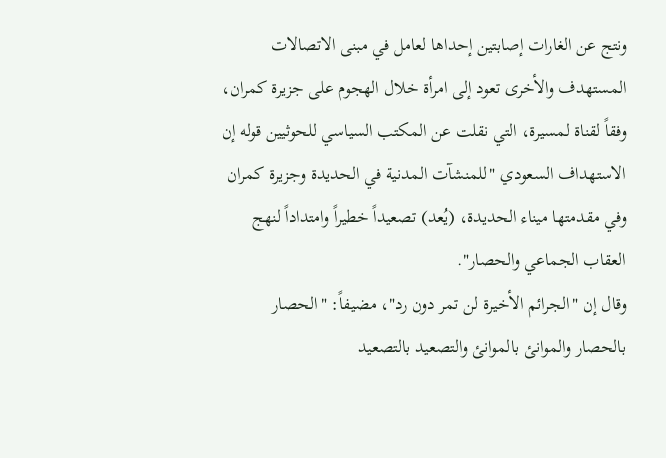ونتج عن الغارات إصابتين إحداها لعامل في مبنى الاتصالات المستهدف والأخرى تعود إلى امرأة خلال الهجوم على جزيرة كمران، وفقاً لقناة لمسيرة، التي نقلت عن المكتب السياسي للحوثيين قوله إن الاستهداف السعودي "للمنشآت المدنية في الحديدة وجزيرة كمران وفي مقدمتها ميناء الحديدة، (يُعد) تصعيداً خطيراً وامتداداً لنهج العقاب الجماعي والحصار".
وقال إن "الجرائم الأخيرة لن تمر دون رد"، مضيفاً: "الحصار بالحصار والموانئ بالموانئ والتصعيد بالتصعيد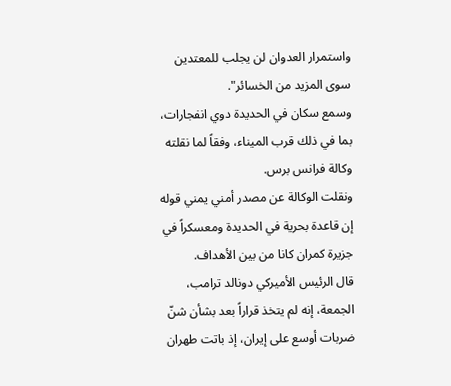واستمرار العدوان لن يجلب للمعتدين سوى المزيد من الخسائر".
وسمع سكان في الحديدة دوي انفجارات، بما في ذلك قرب الميناء، وفقاً لما نقلته وكالة فرانس برس.
ونقلت الوكالة عن مصدر أمني يمني قوله إن قاعدة بحرية في الحديدة ومعسكراً في جزيرة كمران كانا من بين الأهداف.
قال الرئيس الأميركي دونالد ترامب، الجمعة، إنه لم يتخذ قراراً بعد بشأن شنّ ضربات أوسع على إيران، إذ باتت طهران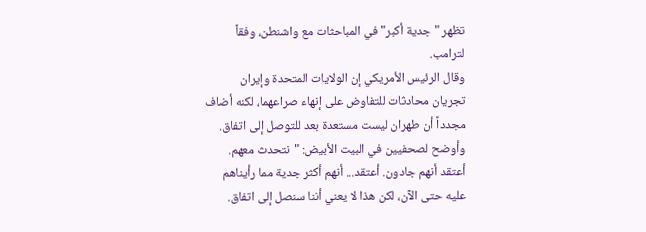تظهر "جدية أكبر" في المباحثات مع واشنطن، وفقاً لترامب.
وقال الرئيس الأمريكي إن الولايات المتحدة وإيران تجريان محادثات للتفاوض على إنهاء صراعهما، لكنه أضاف مجدداً أن طهران ليست مستعدة بعد للتوصل إلى اتفاق.
وأوضح لصحفيين في البيت الأبيض: "نتحدث معهم. أعتقد أنهم جادون. أعتقد... أنهم أكثر جدية مما رأيناهم عليه حتى الآن، لكن هذا لا يعني أننا سنصل إلى اتفاق.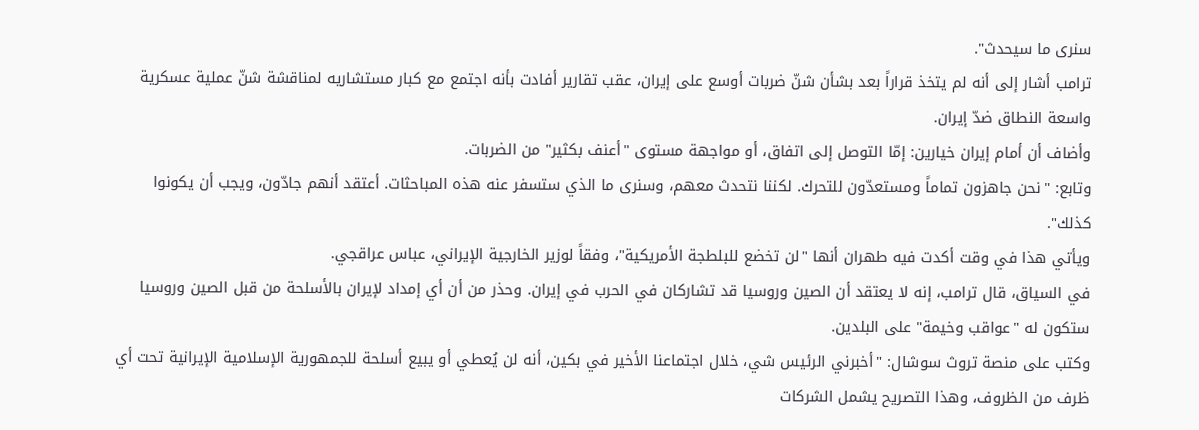سنرى ما سيحدث".
ترامب أشار إلى أنه لم يتخذ قراراً بعد بشأن شنّ ضربات أوسع على إيران، عقب تقارير أفادت بأنه اجتمع مع كبار مستشاريه لمناقشة شنّ عملية عسكرية واسعة النطاق ضدّ إيران.
وأضاف أن أمام إيران خيارين: إمّا التوصل إلى اتفاق، أو مواجهة مستوى "أعنف بكثير" من الضربات.
وتابع: "نحن جاهزون تماماً ومستعدّون للتحرك. لكننا نتحدث معهم، وسنرى ما الذي ستسفر عنه هذه المباحثات. أعتقد أنهم جادّون، ويجب أن يكونوا كذلك".
ويأتي هذا في وقت أكدت فيه طهران أنها "لن تخضع للبلطجة الأمريكية"، وفقاً لوزير الخارجية الإيراني، عباس عراقجي.
في السياق، قال ترامب، إنه لا يعتقد أن الصين وروسيا قد تشاركان في الحرب في إيران. وحذر من أن أي إمداد لإيران بالأسلحة من قبل الصين وروسيا ستكون له "عواقب وخيمة" على البلدين.
وكتب على منصة تروث سوشال: "أخبرني الرئيس شي، خلال اجتماعنا الأخير في بكين، أنه لن يُعطي أو يبيع أسلحة للجمهورية الإسلامية الإيرانية تحت أي ظرف من الظروف، وهذا التصريح يشمل الشركات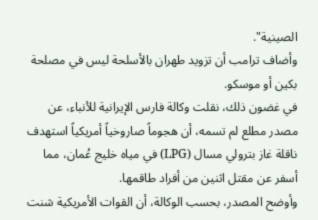الصينية".
وأضاف ترامب أن تزويد طهران بالأسلحة ليس في مصلحة بكين أو موسكو.
في غضون ذلك، نقلت وكالة فارس الإيرانية للأنباء، عن مصدر مطلع لم تسمه، أن هجوماً صاروخياً أمريكياً استهدف ناقلة غاز بترولي مسال (LPG) في مياه خليج عُمان، مما أسفر عن مقتل اثنين من أفراد طاقمها.
وأوضح المصدر، بحسب الوكالة، أن القوات الأمريكية شنت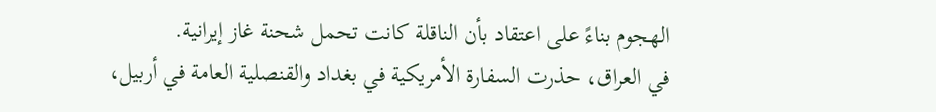الهجوم بناءً على اعتقاد بأن الناقلة كانت تحمل شحنة غاز إيرانية.
في العراق، حذرت السفارة الأمريكية في بغداد والقنصلية العامة في أربيل،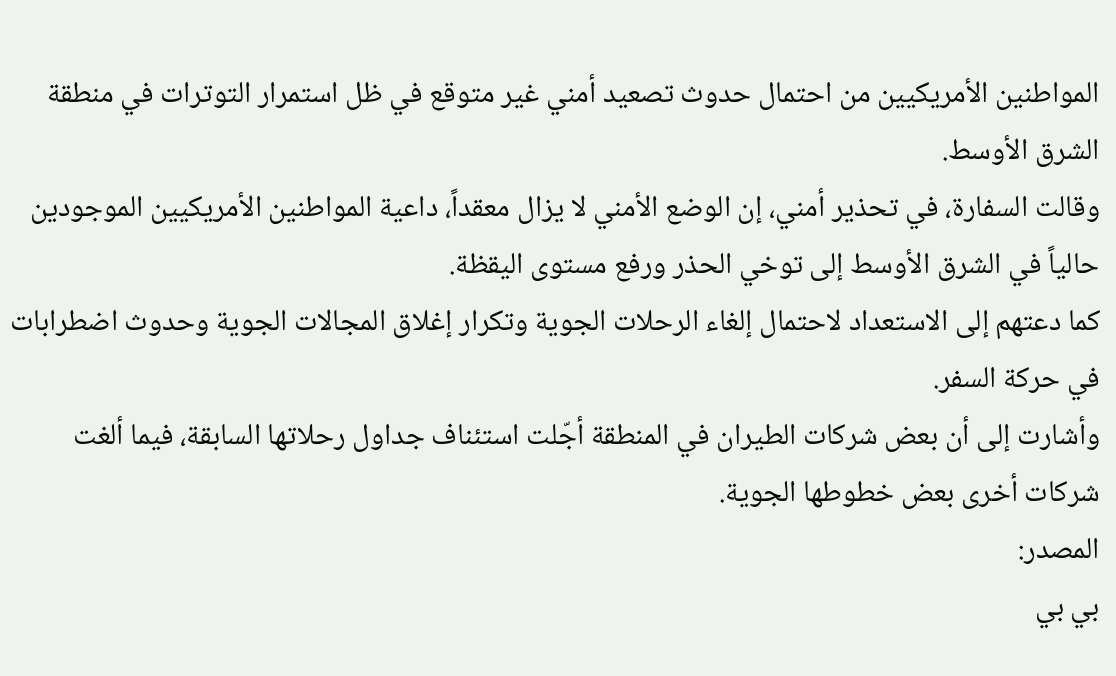المواطنين الأمريكيين من احتمال حدوث تصعيد أمني غير متوقع في ظل استمرار التوترات في منطقة الشرق الأوسط.
وقالت السفارة، في تحذير أمني، إن الوضع الأمني لا يزال معقداً، داعية المواطنين الأمريكيين الموجودين حالياً في الشرق الأوسط إلى توخي الحذر ورفع مستوى اليقظة.
كما دعتهم إلى الاستعداد لاحتمال إلغاء الرحلات الجوية وتكرار إغلاق المجالات الجوية وحدوث اضطرابات في حركة السفر.
وأشارت إلى أن بعض شركات الطيران في المنطقة أجّلت استئناف جداول رحلاتها السابقة، فيما ألغت شركات أخرى بعض خطوطها الجوية.
المصدر:
بي بي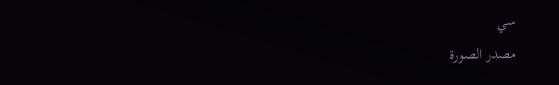سي
مصدر الصورة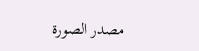مصدر الصورة